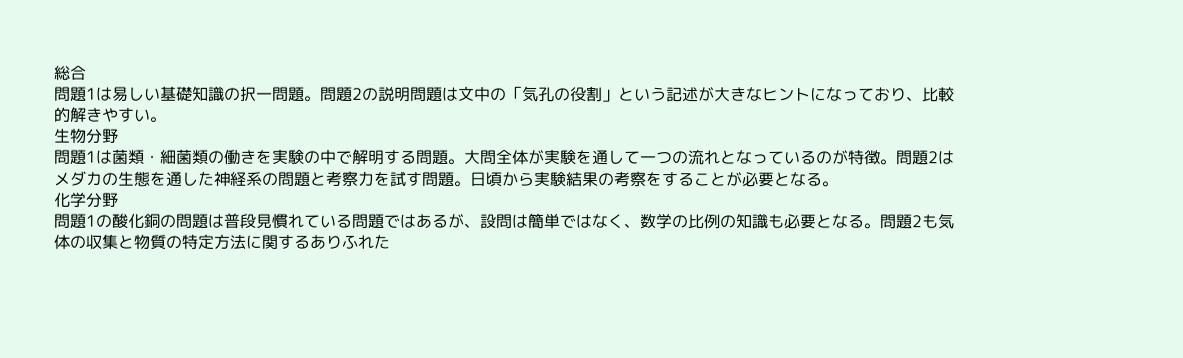総合
問題1は易しい基礎知識の択一問題。問題2の説明問題は文中の「気孔の役割」という記述が大きなヒントになっており、比較的解きやすい。
生物分野
問題1は菌類・細菌類の働きを実験の中で解明する問題。大問全体が実験を通して一つの流れとなっているのが特徴。問題2はメダカの生態を通した神経系の問題と考察力を試す問題。日頃から実験結果の考察をすることが必要となる。
化学分野
問題1の酸化銅の問題は普段見慣れている問題ではあるが、設問は簡単ではなく、数学の比例の知識も必要となる。問題2も気体の収集と物質の特定方法に関するありふれた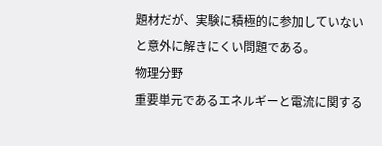題材だが、実験に積極的に参加していないと意外に解きにくい問題である。
物理分野
重要単元であるエネルギーと電流に関する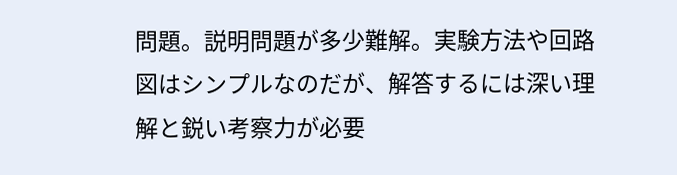問題。説明問題が多少難解。実験方法や回路図はシンプルなのだが、解答するには深い理解と鋭い考察力が必要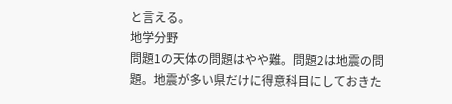と言える。
地学分野
問題1の天体の問題はやや難。問題2は地震の問題。地震が多い県だけに得意科目にしておきた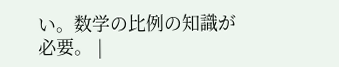い。数学の比例の知識が必要。 |